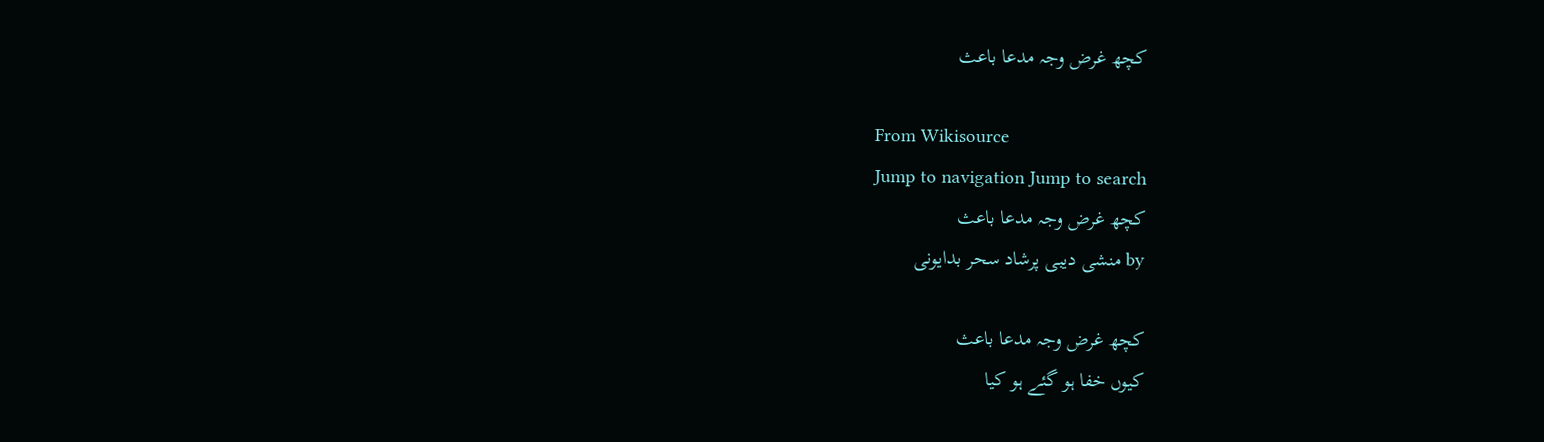کچھ غرض وجہ مدعا باعث

From Wikisource
Jump to navigation Jump to search
کچھ غرض وجہ مدعا باعث
by منشی دیبی پرشاد سحر بدایونی

کچھ غرض وجہ مدعا باعث
کیوں خفا ہو گئے ہو کیا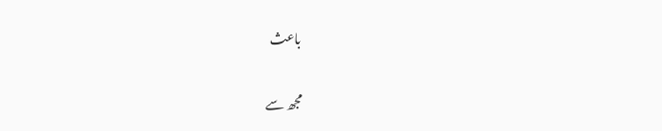باعث

مجھ سے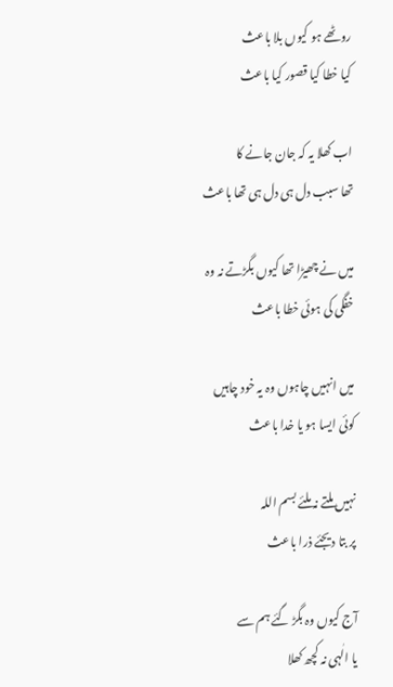روٹھے ہو کیوں بلا باعث
کیا خطا کیا قصور کیا باعث

اب کھلا یہ کہ جان جانے کا
تھا سبب دل ہی دل ہی تھا باعث

میں نے چھیڑا تھا کیوں بگڑتے نہ وہ
خفگی کی ہوئی خطا باعث

میں انہیں چاہوں وہ یہ خود چاہیں
کوئی ایسا ہو یا خدا باعث

نہیں ملتے نہ ملئے بسم اللہ
پر بتا دیجئے ذرا باعث

آج کیوں وہ بگڑ گئے ہم سے
یا الٰہی نہ کچھ کھلا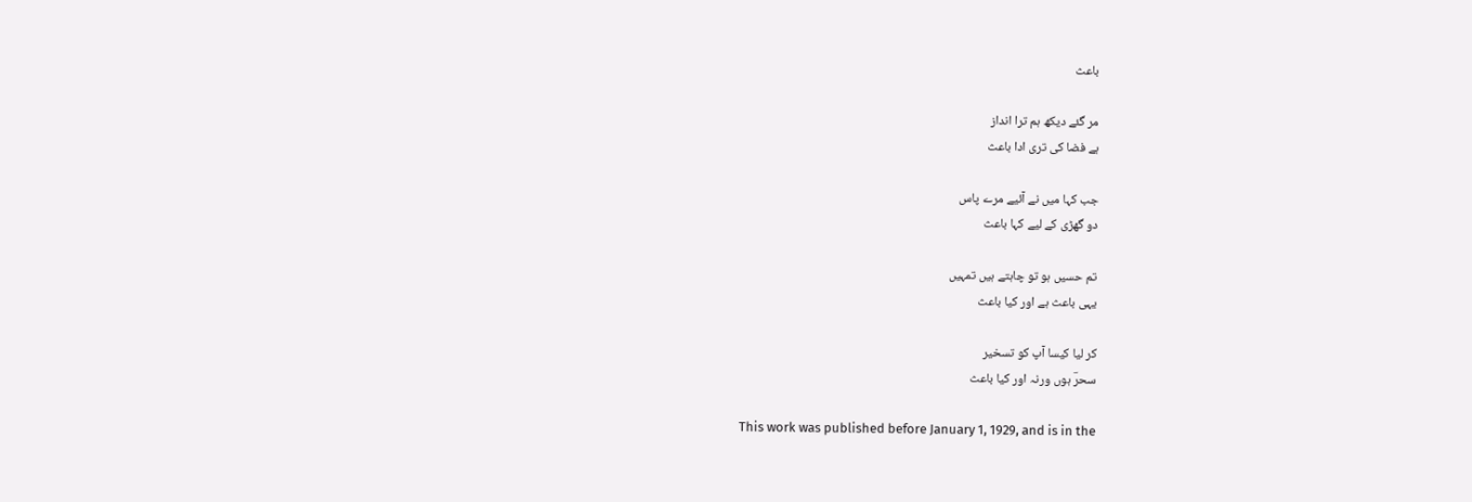باعث

مر گئے دیکھ ہم ترا انداز
ہے فضا کی تری ادا باعث

جب کہا میں نے آئیے مرے پاس
دو گھڑی کے لیے کہا باعث

تم حسیں ہو تو چاہتے ہیں تمہیں
یہی باعث ہے اور کیا باعث

کر لیا کیسا آپ کو تسخیر
سحرؔ ہوں ورنہ اور کیا باعث

This work was published before January 1, 1929, and is in the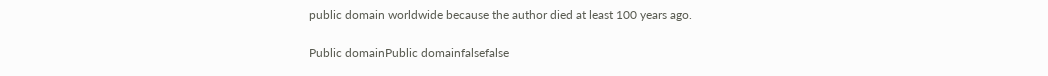public domain worldwide because the author died at least 100 years ago.

Public domainPublic domainfalsefalse